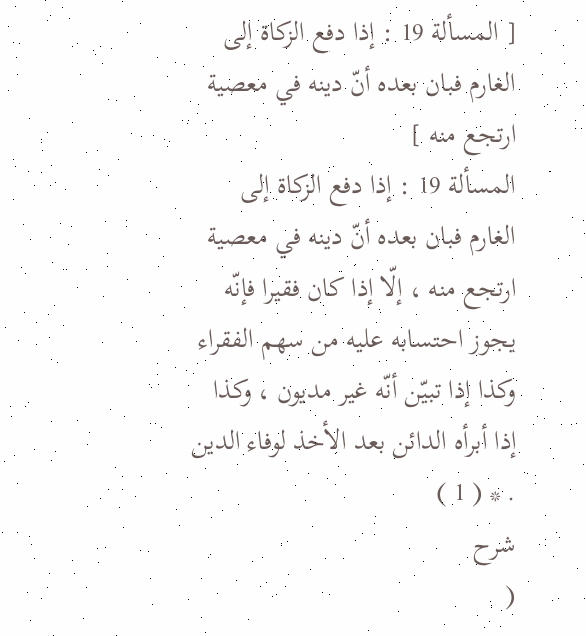[ المسألة 19 : إذا دفع الزكاة إلى الغارم فبان بعده أنّ دينه في معصية ارتجع منه ]
المسألة 19 : إذا دفع الزكاة إلى الغارم فبان بعده أنّ دينه في معصية ارتجع منه ، إلّا إذا كان فقيرا فإنّه يجوز احتسابه عليه من سهم الفقراء وكذا إذا تبيّن أنّه غير مديون ، وكذا إذا أبرأه الدائن بعد الأخذ لوفاء الدين . * ( 1 )
شرح
(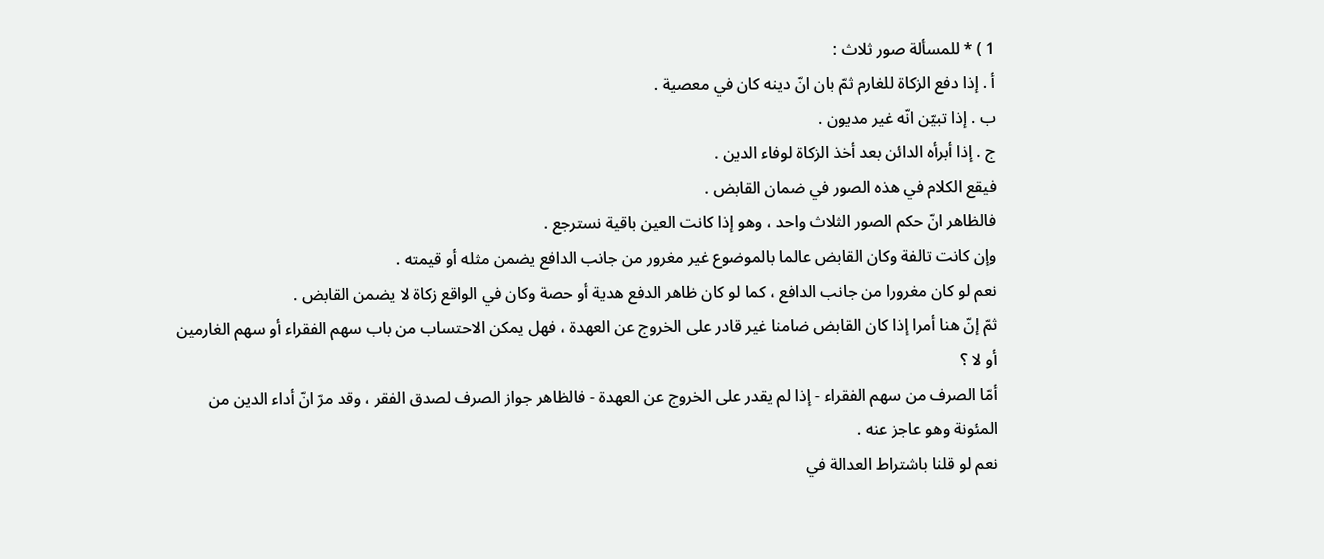1 ) * للمسألة صور ثلاث :
أ . إذا دفع الزكاة للغارم ثمّ بان انّ دينه كان في معصية .
ب . إذا تبيّن انّه غير مديون .
ج . إذا أبرأه الدائن بعد أخذ الزكاة لوفاء الدين .
فيقع الكلام في هذه الصور في ضمان القابض .
فالظاهر انّ حكم الصور الثلاث واحد ، وهو إذا كانت العين باقية نسترجع .
وإن كانت تالفة وكان القابض عالما بالموضوع غير مغرور من جانب الدافع يضمن مثله أو قيمته .
نعم لو كان مغرورا من جانب الدافع ، كما لو كان ظاهر الدفع هدية أو حصة وكان في الواقع زكاة لا يضمن القابض .
ثمّ إنّ هنا أمرا إذا كان القابض ضامنا غير قادر على الخروج عن العهدة ، فهل يمكن الاحتساب من باب سهم الفقراء أو سهم الغارمين أو لا ؟
أمّا الصرف من سهم الفقراء - إذا لم يقدر على الخروج عن العهدة - فالظاهر جواز الصرف لصدق الفقر ، وقد مرّ انّ أداء الدين من المئونة وهو عاجز عنه .
نعم لو قلنا باشتراط العدالة في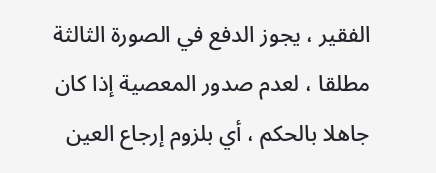الفقير ، يجوز الدفع في الصورة الثالثة مطلقا ، لعدم صدور المعصية إذا كان جاهلا بالحكم ، أي بلزوم إرجاع العين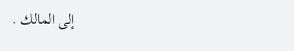إلى المالك .